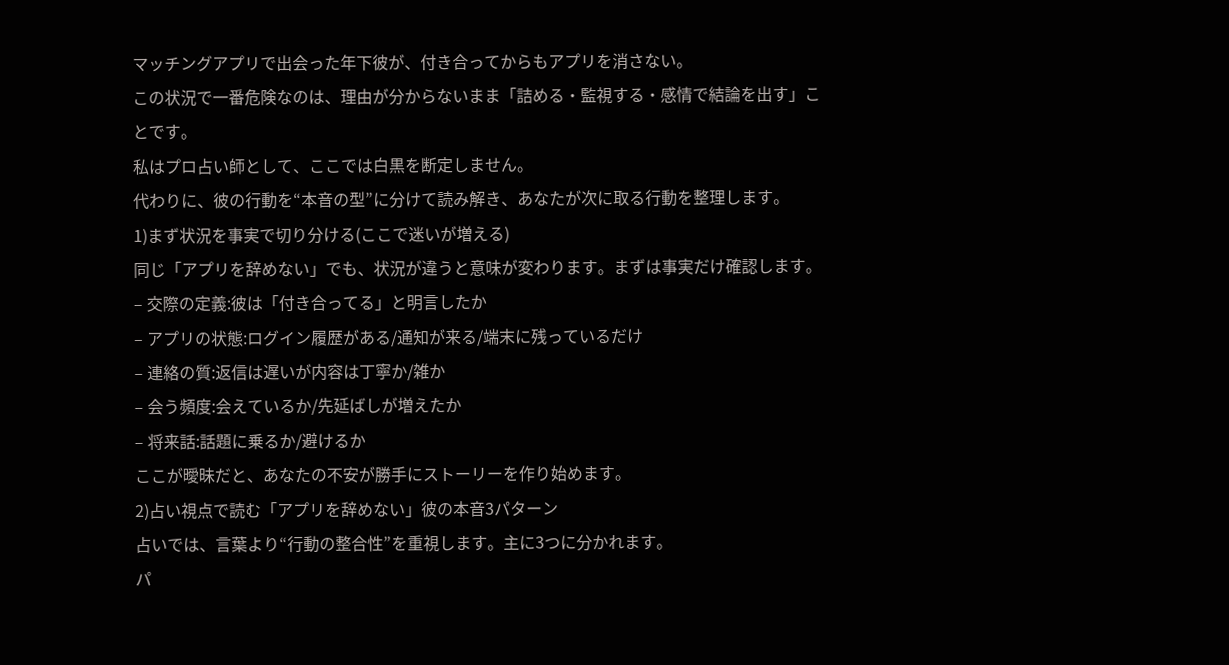マッチングアプリで出会った年下彼が、付き合ってからもアプリを消さない。
この状況で一番危険なのは、理由が分からないまま「詰める・監視する・感情で結論を出す」ことです。
私はプロ占い師として、ここでは白黒を断定しません。
代わりに、彼の行動を“本音の型”に分けて読み解き、あなたが次に取る行動を整理します。
1)まず状況を事実で切り分ける(ここで迷いが増える)
同じ「アプリを辞めない」でも、状況が違うと意味が変わります。まずは事実だけ確認します。
– 交際の定義:彼は「付き合ってる」と明言したか
– アプリの状態:ログイン履歴がある/通知が来る/端末に残っているだけ
– 連絡の質:返信は遅いが内容は丁寧か/雑か
– 会う頻度:会えているか/先延ばしが増えたか
– 将来話:話題に乗るか/避けるか
ここが曖昧だと、あなたの不安が勝手にストーリーを作り始めます。
2)占い視点で読む「アプリを辞めない」彼の本音3パターン
占いでは、言葉より“行動の整合性”を重視します。主に3つに分かれます。
パ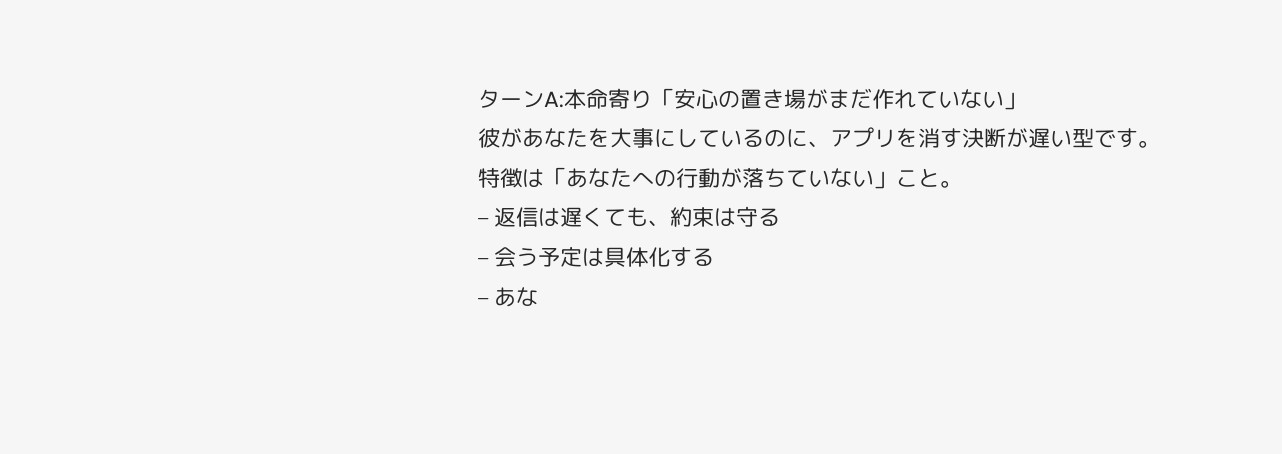ターンA:本命寄り「安心の置き場がまだ作れていない」
彼があなたを大事にしているのに、アプリを消す決断が遅い型です。
特徴は「あなたへの行動が落ちていない」こと。
– 返信は遅くても、約束は守る
– 会う予定は具体化する
– あな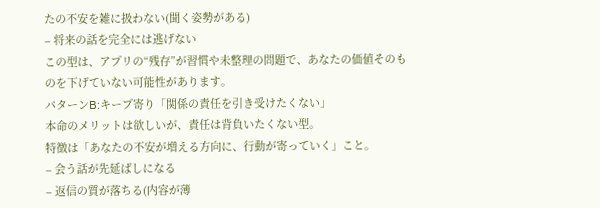たの不安を雑に扱わない(聞く姿勢がある)
– 将来の話を完全には逃げない
この型は、アプリの“残存”が習慣や未整理の問題で、あなたの価値そのものを下げていない可能性があります。
パターンB:キープ寄り「関係の責任を引き受けたくない」
本命のメリットは欲しいが、責任は背負いたくない型。
特徴は「あなたの不安が増える方向に、行動が寄っていく」こと。
– 会う話が先延ばしになる
– 返信の質が落ちる(内容が薄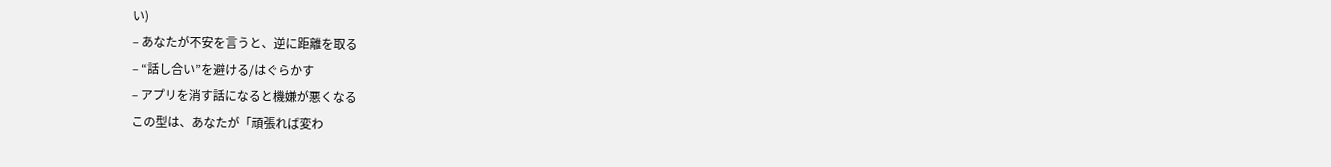い)
– あなたが不安を言うと、逆に距離を取る
– “話し合い”を避ける/はぐらかす
– アプリを消す話になると機嫌が悪くなる
この型は、あなたが「頑張れば変わ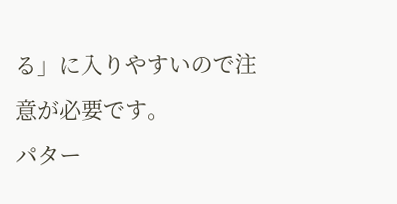る」に入りやすいので注意が必要です。
パター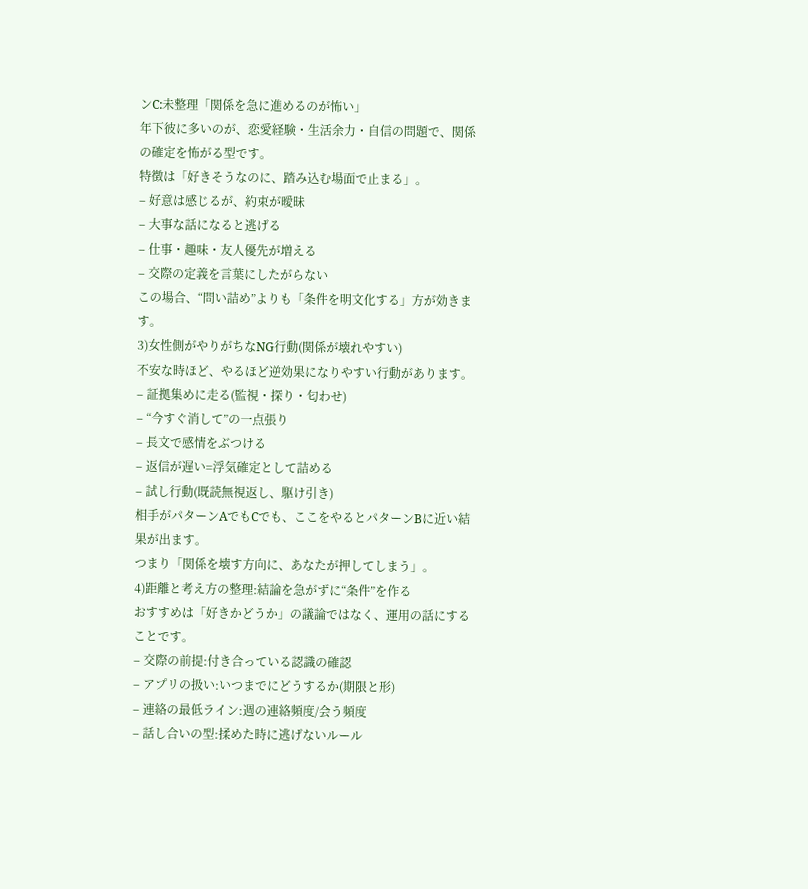ンC:未整理「関係を急に進めるのが怖い」
年下彼に多いのが、恋愛経験・生活余力・自信の問題で、関係の確定を怖がる型です。
特徴は「好きそうなのに、踏み込む場面で止まる」。
– 好意は感じるが、約束が曖昧
– 大事な話になると逃げる
– 仕事・趣味・友人優先が増える
– 交際の定義を言葉にしたがらない
この場合、“問い詰め”よりも「条件を明文化する」方が効きます。
3)女性側がやりがちなNG行動(関係が壊れやすい)
不安な時ほど、やるほど逆効果になりやすい行動があります。
– 証拠集めに走る(監視・探り・匂わせ)
– “今すぐ消して”の一点張り
– 長文で感情をぶつける
– 返信が遅い=浮気確定として詰める
– 試し行動(既読無視返し、駆け引き)
相手がパターンAでもCでも、ここをやるとパターンBに近い結果が出ます。
つまり「関係を壊す方向に、あなたが押してしまう」。
4)距離と考え方の整理:結論を急がずに“条件”を作る
おすすめは「好きかどうか」の議論ではなく、運用の話にすることです。
– 交際の前提:付き合っている認識の確認
– アプリの扱い:いつまでにどうするか(期限と形)
– 連絡の最低ライン:週の連絡頻度/会う頻度
– 話し合いの型:揉めた時に逃げないルール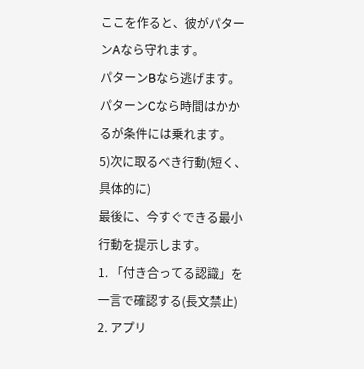ここを作ると、彼がパターンAなら守れます。
パターンBなら逃げます。
パターンCなら時間はかかるが条件には乗れます。
5)次に取るべき行動(短く、具体的に)
最後に、今すぐできる最小行動を提示します。
1. 「付き合ってる認識」を一言で確認する(長文禁止)
2. アプリ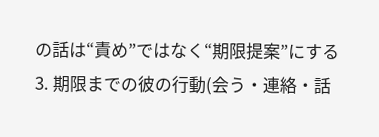の話は“責め”ではなく“期限提案”にする
3. 期限までの彼の行動(会う・連絡・話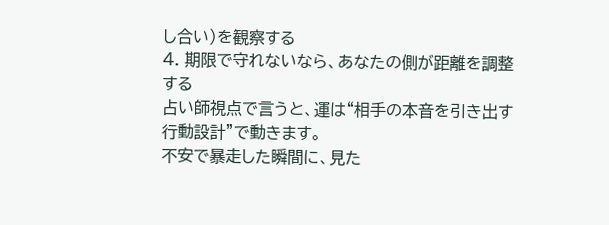し合い)を観察する
4. 期限で守れないなら、あなたの側が距離を調整する
占い師視点で言うと、運は“相手の本音を引き出す行動設計”で動きます。
不安で暴走した瞬間に、見た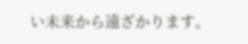い未来から遠ざかります。